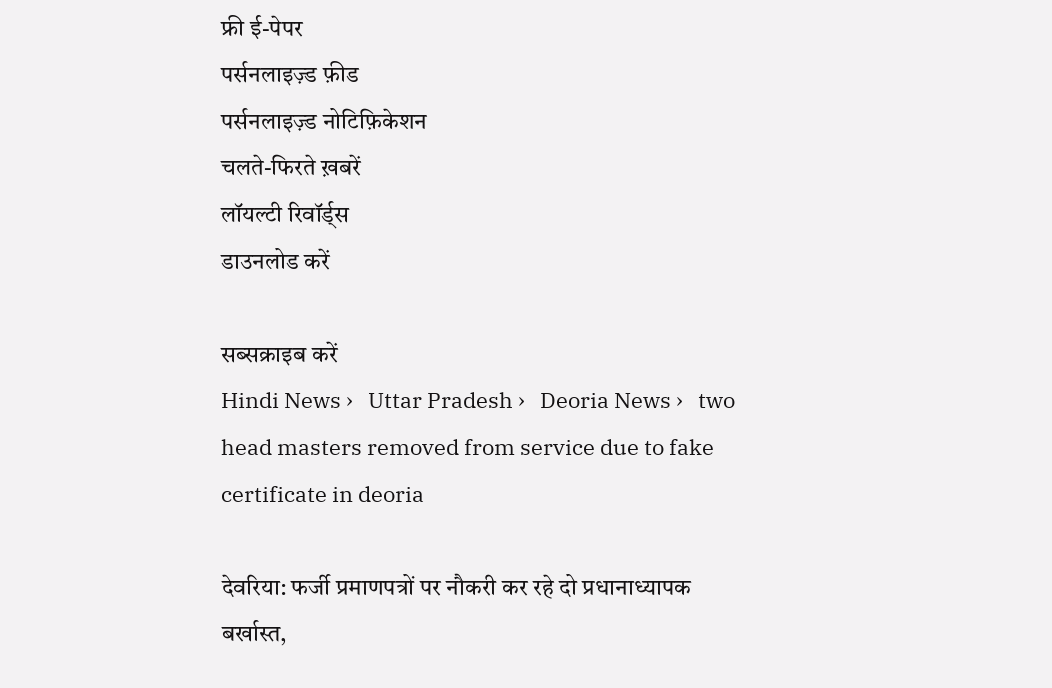फ्री ई-पेपर
पर्सनलाइज़्ड फ़ीड
पर्सनलाइज़्ड नोटिफ़िकेशन
चलते-फिरते ख़बरें
लॉयल्टी रिवॉर्ड्स
डाउनलोड करें

सब्सक्राइब करें
Hindi News ›   Uttar Pradesh ›   Deoria News ›   two head masters removed from service due to fake certificate in deoria

देवरिया: फर्जी प्रमाणपत्रों पर नौकरी कर रहे दो प्रधानाध्यापक बर्खास्त,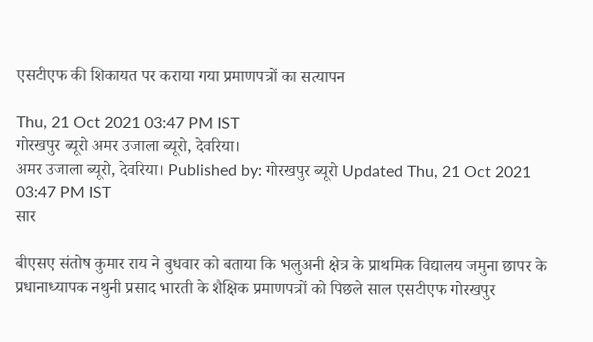एसटीएफ की शिकायत पर कराया गया प्रमाणपत्रों का सत्यापन

Thu, 21 Oct 2021 03:47 PM IST
गोरखपुर ब्यूरो अमर उजाला ब्यूरो, देवरिया।
अमर उजाला ब्यूरो, देवरिया। Published by: गोरखपुर ब्यूरो Updated Thu, 21 Oct 2021 03:47 PM IST
सार

बीएसए संतोष कुमार राय ने बुधवार को बताया कि भलुअनी क्षेत्र के प्राथमिक विद्यालय जमुना छापर के प्रधानाध्यापक नथुनी प्रसाद भारती के शैक्षिक प्रमाणपत्रों को पिछले साल एसटीएफ गोरखपुर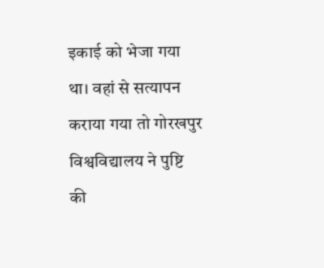इकाई को भेजा गया था। वहां से सत्यापन कराया गया तो गोरखपुर विश्वविद्यालय ने पुष्टि की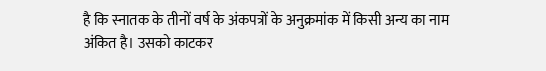है कि स्नातक के तीनों वर्ष के अंकपत्रों के अनुक्रमांक में किसी अन्य का नाम अंकित है। उसको काटकर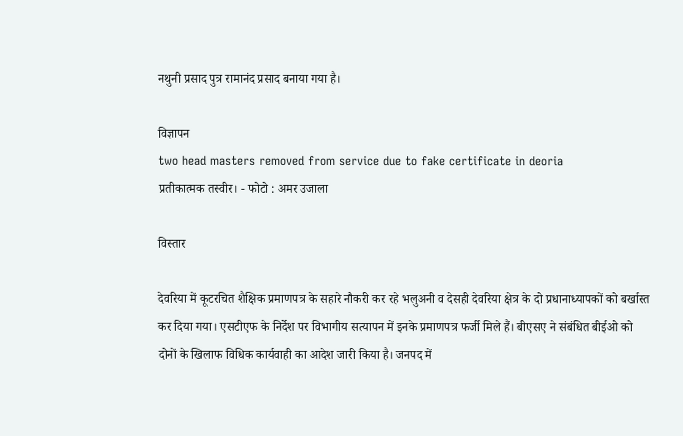नथुनी प्रसाद पुत्र रामानंद प्रसाद बनाया गया है।

विज्ञापन
two head masters removed from service due to fake certificate in deoria
प्रतीकात्मक तस्वीर। - फोटो : अमर उजाला

विस्तार

देवरिया में कूटरचित शैक्षिक प्रमाणपत्र के सहारे नौकरी कर रहे भलुअनी व देसही देवरिया क्षेत्र के दो प्रधानाध्यापकों को बर्खास्त कर दिया गया। एसटीएफ के निर्देश पर विभागीय सत्यापन में इनके प्रमाणपत्र फर्जी मिले हैं। बीएसए ने संबंधित बीईओ को दोनों के खिलाफ विधिक कार्यवाही का आदेश जारी किया है। जनपद में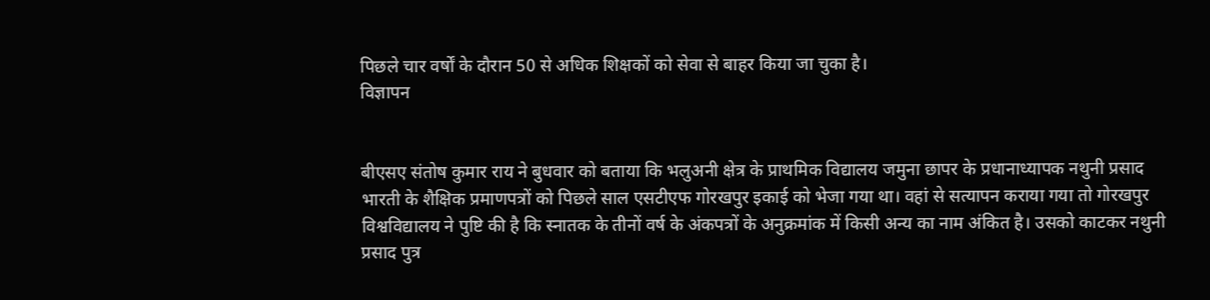पिछले चार वर्षों के दौरान 50 से अधिक शिक्षकों को सेवा से बाहर किया जा चुका है।
विज्ञापन


बीएसए संतोष कुमार राय ने बुधवार को बताया कि भलुअनी क्षेत्र के प्राथमिक विद्यालय जमुना छापर के प्रधानाध्यापक नथुनी प्रसाद भारती के शैक्षिक प्रमाणपत्रों को पिछले साल एसटीएफ गोरखपुर इकाई को भेजा गया था। वहां से सत्यापन कराया गया तो गोरखपुर विश्वविद्यालय ने पुष्टि की है कि स्नातक के तीनों वर्ष के अंकपत्रों के अनुक्रमांक में किसी अन्य का नाम अंकित है। उसको काटकर नथुनी प्रसाद पुत्र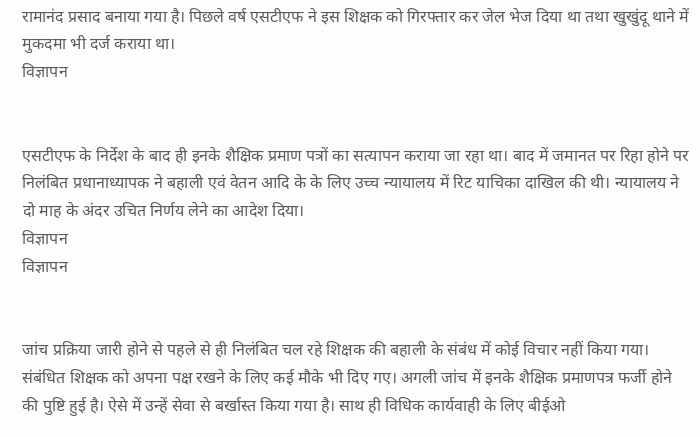रामानंद प्रसाद बनाया गया है। पिछले वर्ष एसटीएफ ने इस शिक्षक को गिरफ्तार कर जेल भेज दिया था तथा खुखुंदू थाने में मुकदमा भी दर्ज कराया था।
विज्ञापन


एसटीएफ के निर्देश के बाद ही इनके शैक्षिक प्रमाण पत्रों का सत्यापन कराया जा रहा था। बाद में जमानत पर रिहा होने पर निलंबित प्रधानाध्यापक ने बहाली एवं वेतन आदि के के लिए उच्च न्यायालय में रिट याचिका दाखिल की थी। न्यायालय ने दो माह के अंदर उचित निर्णय लेने का आदेश दिया।
विज्ञापन
विज्ञापन


जांच प्रक्रिया जारी होने से पहले से ही निलंबित चल रहे शिक्षक की बहाली के संबंध में कोई विचार नहीं किया गया। संबंधित शिक्षक को अपना पक्ष रखने के लिए कई मौके भी दिए गए। अगली जांच में इनके शैक्षिक प्रमाणपत्र फर्जी होने की पुष्टि हुई है। ऐसे में उन्हें सेवा से बर्खास्त किया गया है। साथ ही विधिक कार्यवाही के लिए बीईओ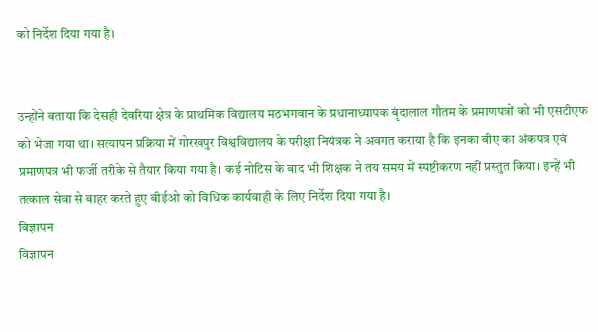को निर्देश दिया गया है।


उन्होंने बताया कि देसही देवरिया क्षेत्र के प्राथमिक विद्यालय मठभगवान के प्रधानाध्यापक बृंदालाल गौतम के प्रमाणपत्रों को भी एसटीएफ को भेजा गया था। सत्यापन प्रक्रिया में गोरखपुर विश्वविद्यालय के परीक्षा नियंत्रक ने अवगत कराया है कि इनका बीए का अंकपत्र एवं प्रमाणपत्र भी फर्जी तरीके से तैयार किया गया है। कई नोटिस के बाद भी शिक्षक ने तय समय में स्पष्टीकरण नहीं प्रस्तुत किया। इन्हें भी तत्काल सेवा से बाहर करते हुए बीईओ को विधिक कार्यवाही के लिए निर्देश दिया गया है।
विज्ञापन
विज्ञापन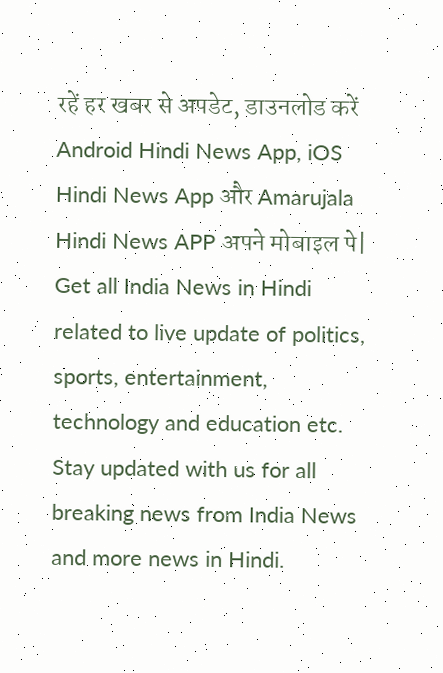रहें हर खबर से अपडेट, डाउनलोड करें Android Hindi News App, iOS Hindi News App और Amarujala Hindi News APP अपने मोबाइल पे|
Get all India News in Hindi related to live update of politics, sports, entertainment, technology and education etc. Stay updated with us for all breaking news from India News and more news in Hindi.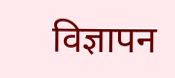विज्ञापन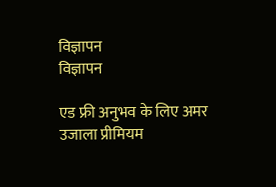विज्ञापन
विज्ञापन

एड फ्री अनुभव के लिए अमर उजाला प्रीमियम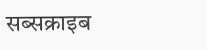सब्सक्राइब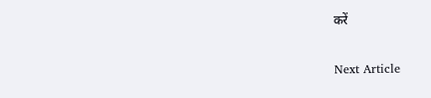करें

Next Article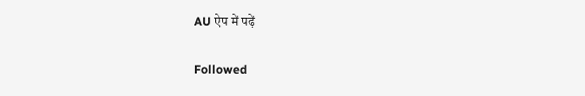AU ऐप में पढ़ें

Followed